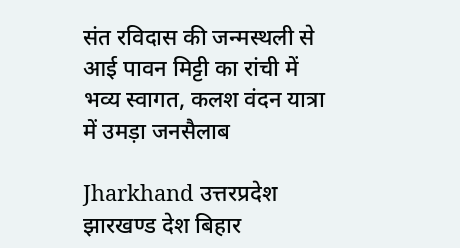संत रविदास की जन्मस्थली से आई पावन मिट्टी का रांची में भव्य स्वागत, कलश वंदन यात्रा में उमड़ा जनसैलाब

Jharkhand उत्तरप्रदेश झारखण्ड देश बिहार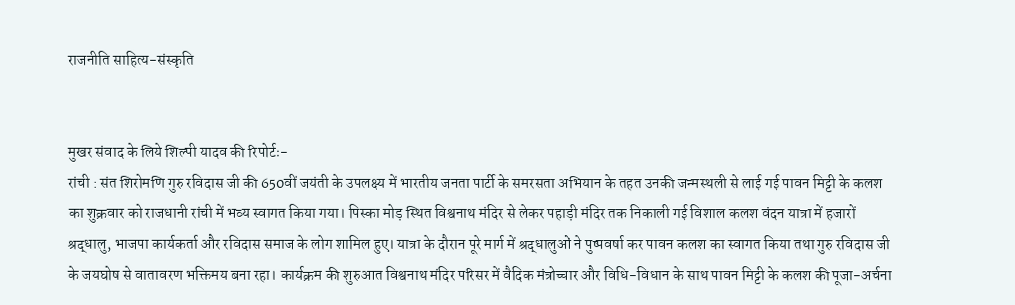राजनीति साहित्य-संस्कृति


मुखर संवाद के लिये शिल्पी यादव की रिपोर्टः-
रांची : संत शिरोमणि गुरु रविदास जी की 650वीं जयंती के उपलक्ष्य में भारतीय जनता पार्टी के समरसता अभियान के तहत उनकी जन्मस्थली से लाई गई पावन मिट्टी के कलश का शुक्रवार को राजधानी रांची में भव्य स्वागत किया गया। पिस्का मोड़ स्थित विश्वनाथ मंदिर से लेकर पहाड़ी मंदिर तक निकाली गई विशाल कलश वंदन यात्रा में हजारों श्रद्धालु, भाजपा कार्यकर्ता और रविदास समाज के लोग शामिल हुए। यात्रा के दौरान पूरे मार्ग में श्रद्धालुओं ने पुष्पवर्षा कर पावन कलश का स्वागत किया तथा गुरु रविदास जी के जयघोष से वातावरण भक्तिमय बना रहा। कार्यक्रम की शुरुआत विश्वनाथ मंदिर परिसर में वैदिक मंत्रोच्चार और विधि-विधान के साथ पावन मिट्टी के कलश की पूजा-अर्चना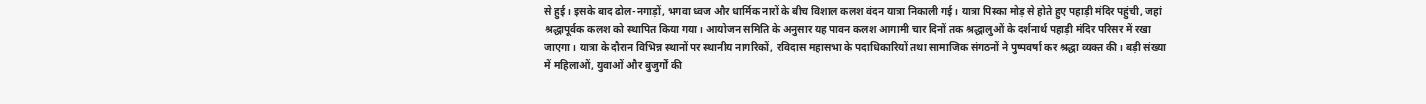से हुई। इसके बाद ढोल-नगाड़ों, भगवा ध्वज और धार्मिक नारों के बीच विशाल कलश वंदन यात्रा निकाली गई। यात्रा पिस्का मोड़ से होते हुए पहाड़ी मंदिर पहुंची, जहां श्रद्धापूर्वक कलश को स्थापित किया गया। आयोजन समिति के अनुसार यह पावन कलश आगामी चार दिनों तक श्रद्धालुओं के दर्शनार्थ पहाड़ी मंदिर परिसर में रखा जाएगा। यात्रा के दौरान विभिन्न स्थानों पर स्थानीय नागरिकों, रविदास महासभा के पदाधिकारियों तथा सामाजिक संगठनों ने पुष्पवर्षा कर श्रद्धा व्यक्त की। बड़ी संख्या में महिलाओं, युवाओं और बुजुर्गों की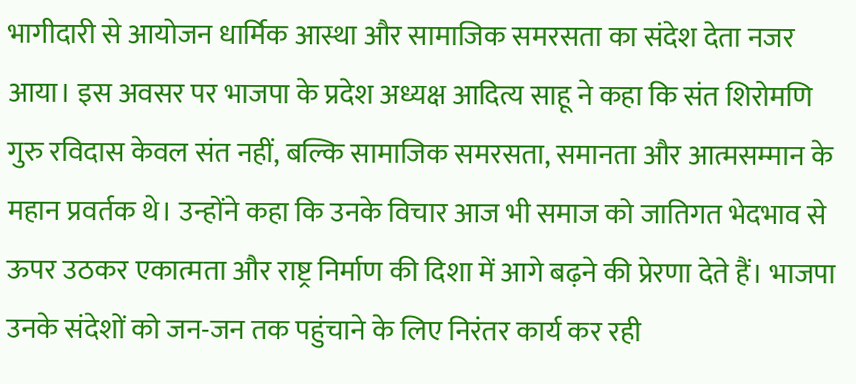भागीदारी से आयोजन धार्मिक आस्था और सामाजिक समरसता का संदेश देता नजर आया। इस अवसर पर भाजपा के प्रदेश अध्यक्ष आदित्य साहू ने कहा कि संत शिरोमणि गुरु रविदास केवल संत नहीं, बल्कि सामाजिक समरसता, समानता और आत्मसम्मान के महान प्रवर्तक थे। उन्होंने कहा कि उनके विचार आज भी समाज को जातिगत भेदभाव से ऊपर उठकर एकात्मता और राष्ट्र निर्माण की दिशा में आगे बढ़ने की प्रेरणा देते हैं। भाजपा उनके संदेशों को जन-जन तक पहुंचाने के लिए निरंतर कार्य कर रही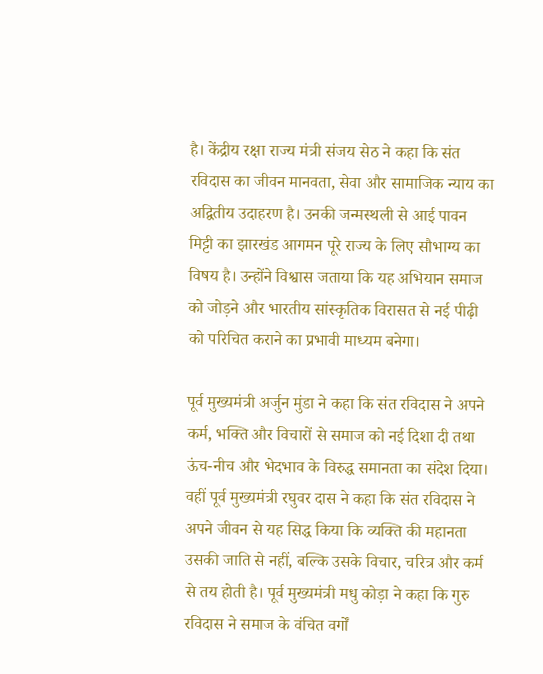है। केंद्रीय रक्षा राज्य मंत्री संजय सेठ ने कहा कि संत रविदास का जीवन मानवता, सेवा और सामाजिक न्याय का अद्वितीय उदाहरण है। उनकी जन्मस्थली से आई पावन मिट्टी का झारखंड आगमन पूरे राज्य के लिए सौभाग्य का विषय है। उन्होंने विश्वास जताया कि यह अभियान समाज को जोड़ने और भारतीय सांस्कृतिक विरासत से नई पीढ़ी को परिचित कराने का प्रभावी माध्यम बनेगा।

पूर्व मुख्यमंत्री अर्जुन मुंडा ने कहा कि संत रविदास ने अपने कर्म, भक्ति और विचारों से समाज को नई दिशा दी तथा ऊंच-नीच और भेदभाव के विरुद्ध समानता का संदेश दिया। वहीं पूर्व मुख्यमंत्री रघुवर दास ने कहा कि संत रविदास ने अपने जीवन से यह सिद्ध किया कि व्यक्ति की महानता उसकी जाति से नहीं, बल्कि उसके विचार, चरित्र और कर्म से तय होती है। पूर्व मुख्यमंत्री मधु कोड़ा ने कहा कि गुरु रविदास ने समाज के वंचित वर्गों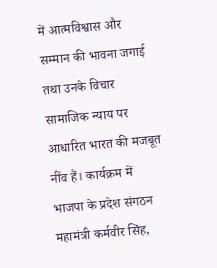में आत्मविश्वास और सम्मान की भावना जगाई तथा उनके विचार सामाजिक न्याय पर आधारित भारत की मजबूत नींव हैं। कार्यक्रम में भाजपा के प्रदेश संगठन महामंत्री कर्मवीर सिंह,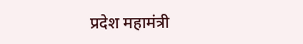प्रदेश महामंत्री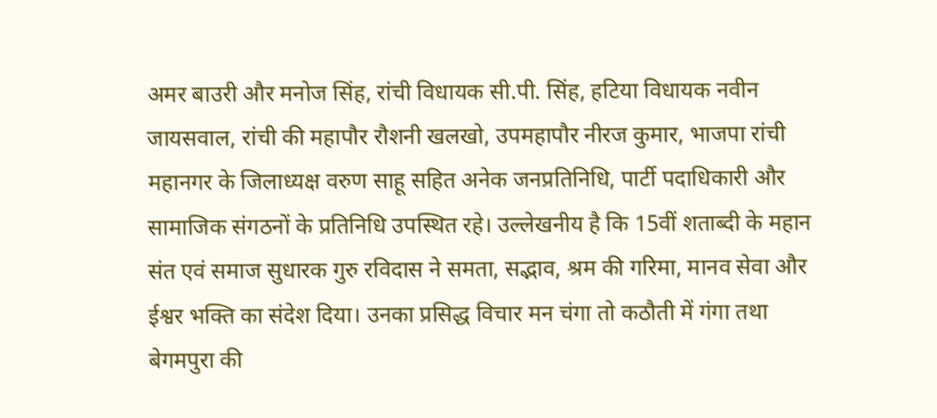अमर बाउरी और मनोज सिंह, रांची विधायक सी.पी. सिंह, हटिया विधायक नवीन जायसवाल, रांची की महापौर रौशनी खलखो, उपमहापौर नीरज कुमार, भाजपा रांची महानगर के जिलाध्यक्ष वरुण साहू सहित अनेक जनप्रतिनिधि, पार्टी पदाधिकारी और सामाजिक संगठनों के प्रतिनिधि उपस्थित रहे। उल्लेखनीय है कि 15वीं शताब्दी के महान संत एवं समाज सुधारक गुरु रविदास ने समता, सद्भाव, श्रम की गरिमा, मानव सेवा और ईश्वर भक्ति का संदेश दिया। उनका प्रसिद्ध विचार मन चंगा तो कठौती में गंगा तथा बेगमपुरा की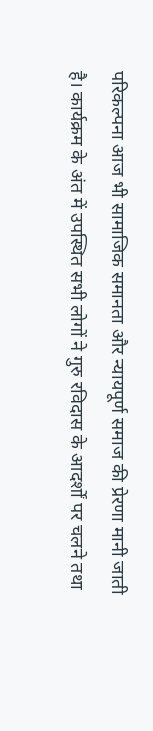परिकल्पना आज भी सामाजिक समानता और न्यायपूर्ण समाज की प्रेरणा मानी जाती है। कार्यक्रम के अंत में उपस्थित सभी लोगों ने गुरु रविदास के आदर्शों पर चलने तथा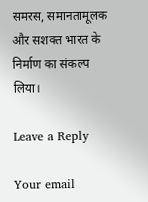समरस, समानतामूलक और सशक्त भारत के निर्माण का संकल्प लिया।

Leave a Reply

Your email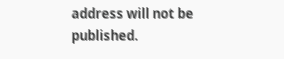address will not be published.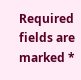Required fields are marked *